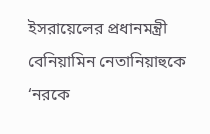ইসরায়েলের প্রধানমন্ত্রী বেনিয়ামিন নেতানিয়াহুকে ‘নরকে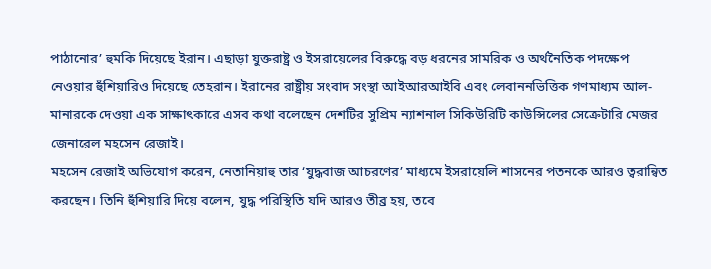পাঠানোর’ হুমকি দিয়েছে ইরান। এছাড়া যুক্তরাষ্ট্র ও ইসরায়েলের বিরুদ্ধে বড় ধরনের সামরিক ও অর্থনৈতিক পদক্ষেপ নেওয়ার হুঁশিয়ারিও দিয়েছে তেহরান। ইরানের রাষ্ট্রীয় সংবাদ সংস্থা আইআরআইবি এবং লেবাননভিত্তিক গণমাধ্যম আল-মানারকে দেওয়া এক সাক্ষাৎকারে এসব কথা বলেছেন দেশটির সুপ্রিম ন্যাশনাল সিকিউরিটি কাউন্সিলের সেক্রেটারি মেজর জেনারেল মহসেন রেজাই।
মহসেন রেজাই অভিযোগ করেন, নেতানিয়াহু তার ‘যুদ্ধবাজ আচরণের’ মাধ্যমে ইসরায়েলি শাসনের পতনকে আরও ত্বরান্বিত করছেন। তিনি হুঁশিয়ারি দিয়ে বলেন, যুদ্ধ পরিস্থিতি যদি আরও তীব্র হয়, তবে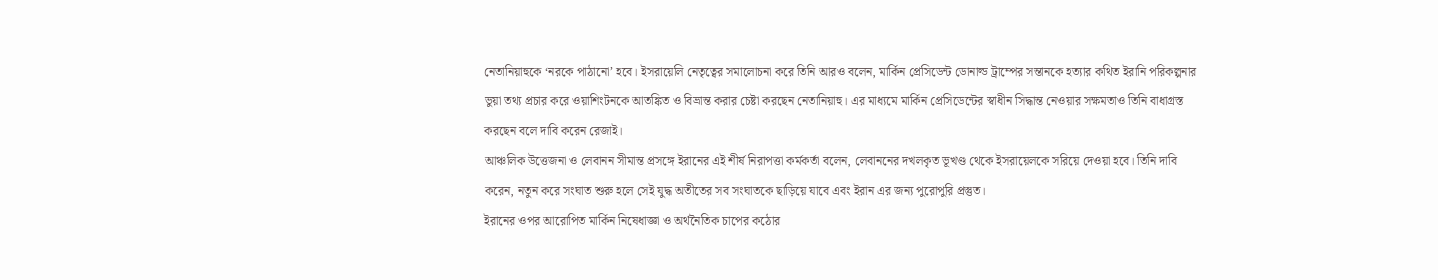নেতানিয়াহুকে ‘নরকে পাঠানো’ হবে। ইসরায়েলি নেতৃত্বের সমালোচনা করে তিনি আরও বলেন, মার্কিন প্রেসিডেন্ট ডোনাল্ড ট্রাম্পের সন্তানকে হত্যার কথিত ইরানি পরিকল্পনার ভুয়া তথ্য প্রচার করে ওয়াশিংটনকে আতঙ্কিত ও বিভ্রান্ত করার চেষ্টা করছেন নেতানিয়াহু। এর মাধ্যমে মার্কিন প্রেসিডেন্টের স্বাধীন সিদ্ধান্ত নেওয়ার সক্ষমতাও তিনি বাধাগ্রস্ত করছেন বলে দাবি করেন রেজাই।
আঞ্চলিক উত্তেজনা ও লেবানন সীমান্ত প্রসঙ্গে ইরানের এই শীর্ষ নিরাপত্তা কর্মকর্তা বলেন, লেবাননের দখলকৃত ভূখণ্ড থেকে ইসরায়েলকে সরিয়ে দেওয়া হবে। তিনি দাবি করেন, নতুন করে সংঘাত শুরু হলে সেই যুদ্ধ অতীতের সব সংঘাতকে ছাড়িয়ে যাবে এবং ইরান এর জন্য পুরোপুরি প্রস্তুত।
ইরানের ওপর আরোপিত মার্কিন নিষেধাজ্ঞা ও অর্থনৈতিক চাপের কঠোর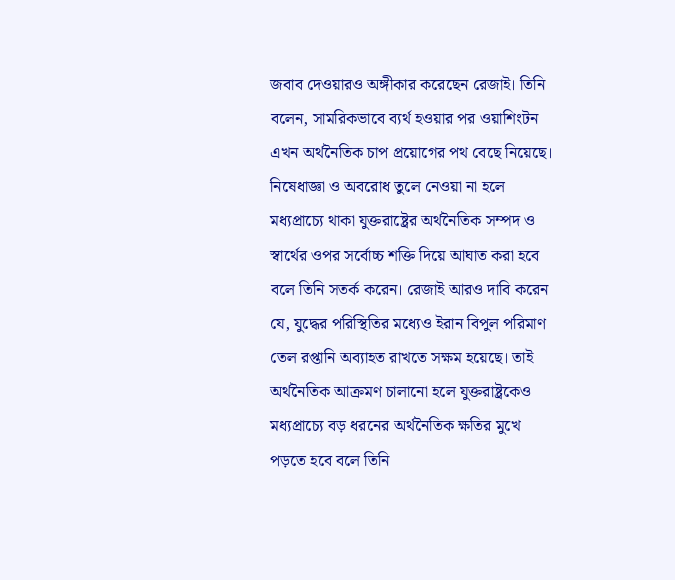জবাব দেওয়ারও অঙ্গীকার করেছেন রেজাই। তিনি বলেন, সামরিকভাবে ব্যর্থ হওয়ার পর ওয়াশিংটন এখন অর্থনৈতিক চাপ প্রয়োগের পথ বেছে নিয়েছে। নিষেধাজ্ঞা ও অবরোধ তুলে নেওয়া না হলে মধ্যপ্রাচ্যে থাকা যুক্তরাষ্ট্রের অর্থনৈতিক সম্পদ ও স্বার্থের ওপর সর্বোচ্চ শক্তি দিয়ে আঘাত করা হবে বলে তিনি সতর্ক করেন। রেজাই আরও দাবি করেন যে, যুদ্ধের পরিস্থিতির মধ্যেও ইরান বিপুল পরিমাণ তেল রপ্তানি অব্যাহত রাখতে সক্ষম হয়েছে। তাই অর্থনৈতিক আক্রমণ চালানো হলে যুক্তরাষ্ট্রকেও মধ্যপ্রাচ্যে বড় ধরনের অর্থনৈতিক ক্ষতির মুখে পড়তে হবে বলে তিনি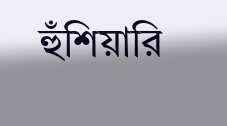হুঁশিয়ারি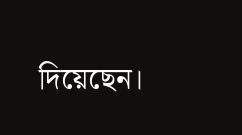দিয়েছেন।